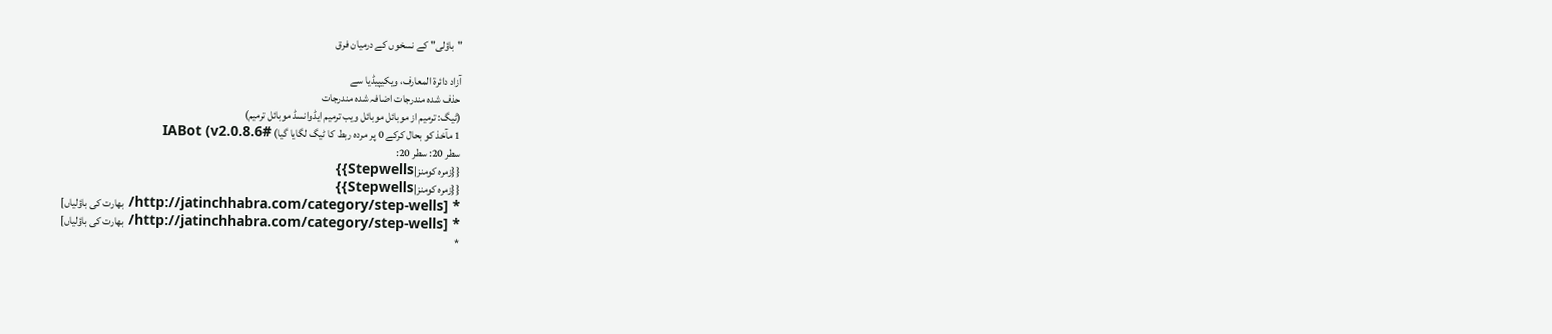"باؤلی" کے نسخوں کے درمیان فرق

آزاد دائرۃ المعارف، ویکیپیڈیا سے
حذف شدہ مندرجات اضافہ شدہ مندرجات
(ٹیگ: ترمیم از موبائل موبائل ویب ترمیم ایڈوانسڈ موبائل ترمیم)
1 مآخذ کو بحال کرکے 0 پر مردہ ربط کا ٹیگ لگایا گیا) #IABot (v2.0.8.6
سطر 20: سطر 20:
{{زمرہ کومنز|Stepwells}}
{{زمرہ کومنز|Stepwells}}
* [http://jatinchhabra.com/category/step-wells/ بھارت کی باؤلیاں]
* [http://jatinchhabra.com/category/step-wells/ بھارت کی باؤلیاں]
*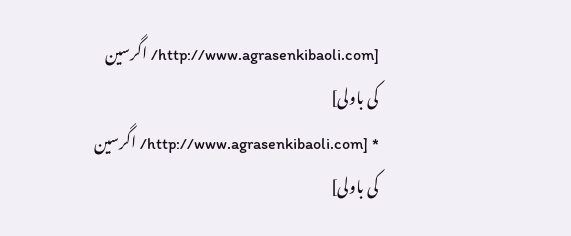[http://www.agrasenkibaoli.com/ اگرسین کی باولی]
* [http://www.agrasenkibaoli.com/ اگرسین کی باولی]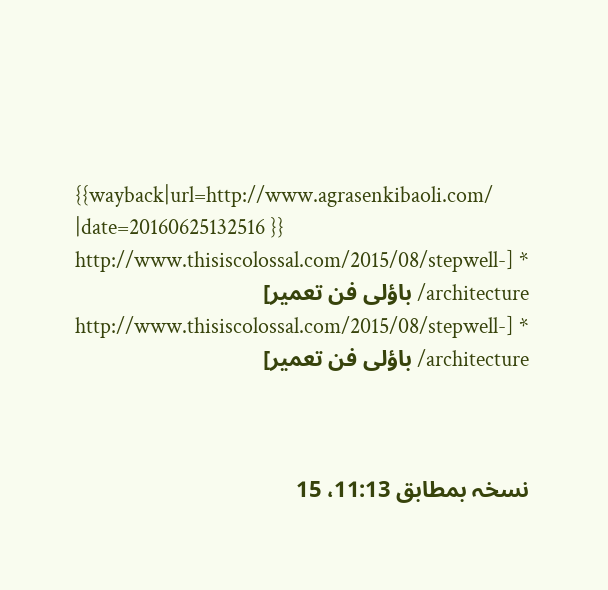{{wayback|url=http://www.agrasenkibaoli.com/ |date=20160625132516 }}
* [http://www.thisiscolossal.com/2015/08/stepwell-architecture/ باؤلی فن تعمیر]
* [http://www.thisiscolossal.com/2015/08/stepwell-architecture/ باؤلی فن تعمیر]



نسخہ بمطابق 11:13، 15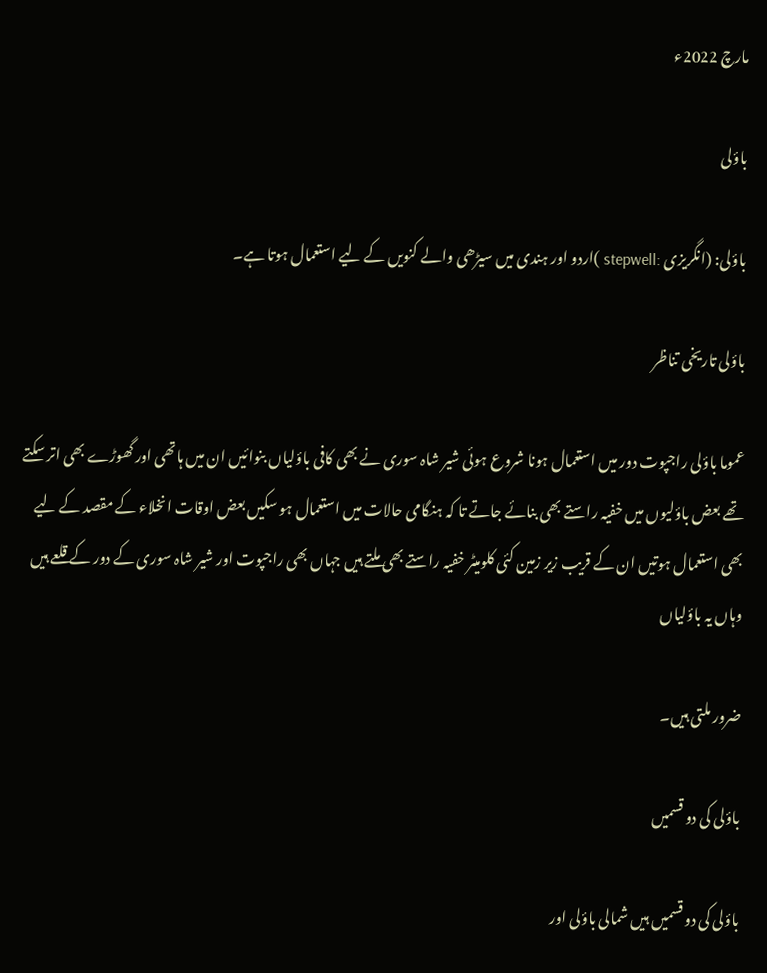مارچ 2022ء

باؤلی

باؤلی: (انگریزی :stepwell )اردو اور ہندی میں سیڑھی والے کنویں کے لیے استعمال ہوتا ہے۔

باؤلی تاریخی تناظر

عموما باؤلی راجپوت دور میں استعمال ہونا شروع ہوئی شیر شاہ سوری نے بھی کافی باؤلیاں بنوائیں ان میں ہاتھی اور گھوڑے بھی اتر سکتے تھے بعض باؤلیوں میں خفیہ راستے بھی بنائے جاتے تا کہ ہنگامی حالات میں استعمال ہو سکیں بعض اوقات انخلاء کے مقصد کے لیے بھی استعمال ہوتیں ان کے قریب زیر زمین کئی کلومیٹر خفیہ راستے بھی ملتے ہیں جہاں بھی راجپوت اور شیر شاہ سوری کے دور کے قلعے ہیں وہاں یہ باؤلیاں

ضرور ملتی ہیں۔

باؤلی کی دو قسمیں

باؤلی کی دو قسمیں ہیں شمالی باؤلی اور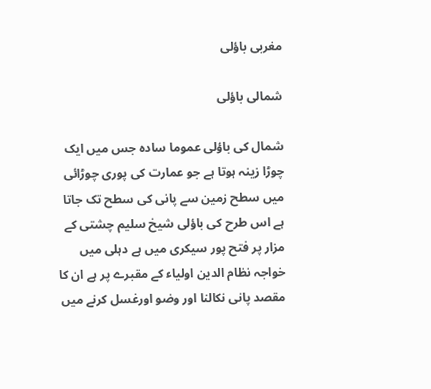مغربی باؤلی

شمالی باؤلی

شمال کی باؤلی عموما سادہ جس میں ایک چوڑا زینہ ہوتا ہے جو عمارت کی پوری چوڑائی میں سطح زمین سے پانی کی سطح تک جاتا ہے اس طرح کی باؤلی شیخ سلیم چشتی کے مزار پر فتح پور سیکری میں ہے دہلی میں خواجہ نظام الدین اولیاء کے مقبرے پر ہے ان کا مقصد پانی نکالنا اور وضو اورغسل کرنے میں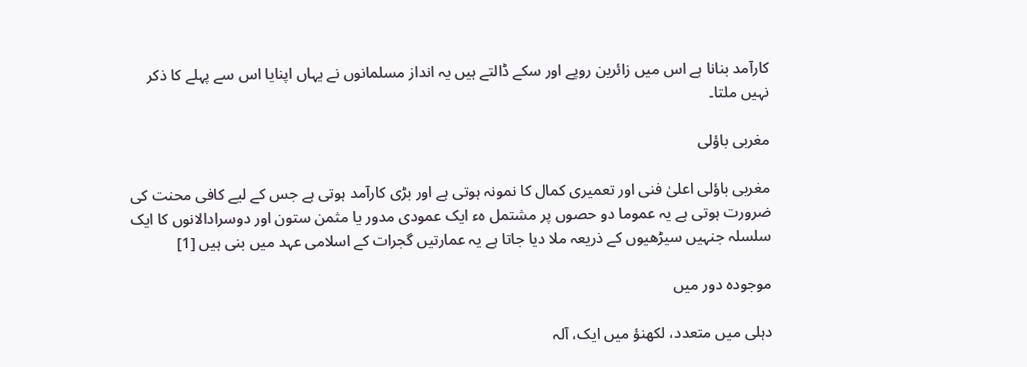کارآمد بنانا ہے اس میں زائرین روپے اور سکے ڈالتے ہیں یہ انداز مسلمانوں نے یہاں اپنایا اس سے پہلے کا ذکر نہیں ملتا۔

مغربی باؤلی

مغربی باؤلی اعلیٰ فنی اور تعمیری کمال کا نمونہ ہوتی ہے اور بڑی کارآمد ہوتی ہے جس کے لیے کافی محنت کی ضرورت ہوتی ہے یہ عموما دو حصوں پر مشتمل ہء ایک عمودی مدور یا مثمن ستون اور دوسرادالانوں کا ایک سلسلہ جنہیں سیڑھیوں کے ذریعہ ملا دیا جاتا ہے یہ عمارتیں گجرات کے اسلامی عہد میں بنی ہیں [1]

موجودہ دور میں

دہلی میں متعدد، لکھنؤ میں ایک، آلہ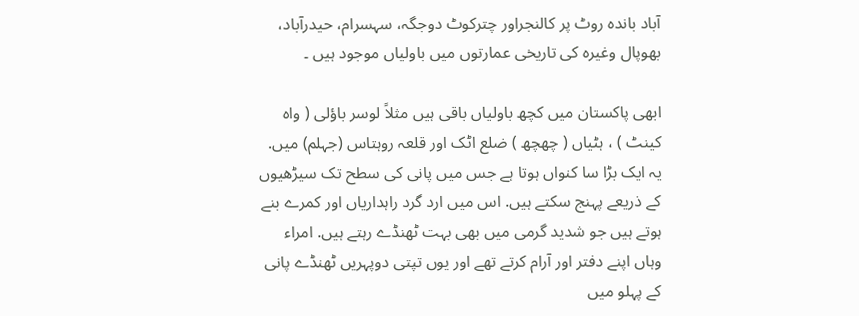آباد باندہ روٹ پر کالنجراور چترکوٹ دوجگہ، سہسرام، حیدرآباد، بھوپال وغیرہ کی تاریخی عمارتوں میں باولیاں موجود ہیں ۔

ابھی پاکستان میں کچھ باولیاں باقی ہیں مثلاً لوسر باؤلی ( واہ کینٹ ) ، ہٹیاں ( چھچھ ) ضلع اٹک اور قلعہ روہتاس (جہلم) میں. یہ ایک بڑا سا کنواں ہوتا ہے جس میں پانی کی سطح تک سیڑھیوں کے ذریعے پہنج سکتے ہیں. اس میں ارد گرد راہداریاں اور کمرے بنے ہوتے ہیں جو شدید گرمی میں بھی بہت ٹھنڈے رہتے ہیں. امراء وہاں اپنے دفتر اور آرام کرتے تھے اور یوں تپتی دوپہریں ٹھنڈے پانی کے پہلو میں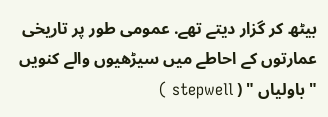بیٹھ کر گزار دیتے تھے. عمومی طور پر تاریخی عمارتوں کے احاطے میں سیڑھیوں والے کنویں " باولیاں " ( stepwell )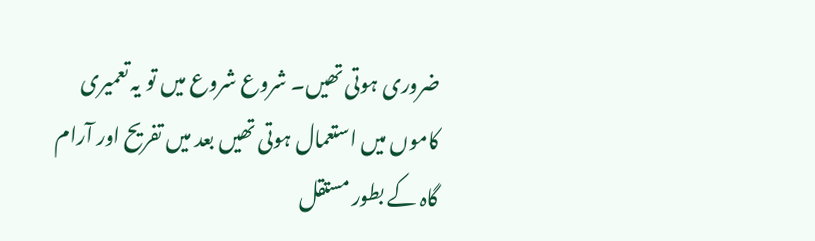ضروری ہوتی تھیں۔ شروع شروع میں تو یہ تعمیری کاموں میں استعمال ہوتی تھیں بعد میں تفریح اور آرام گاہ کے بطور مستقل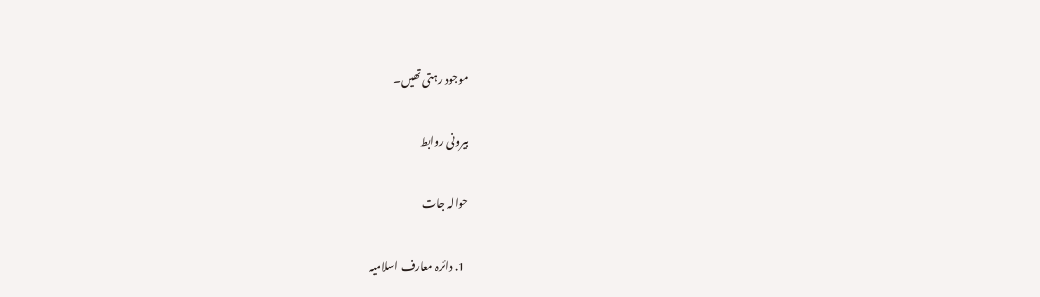موجود رہتی تھیں۔

بیرونی روابط

حوالہ جات

  1. دائرہ معارف اسلامیہ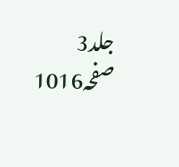جلد3 صفحہ1016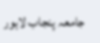جامعہ پنجاب لاہور